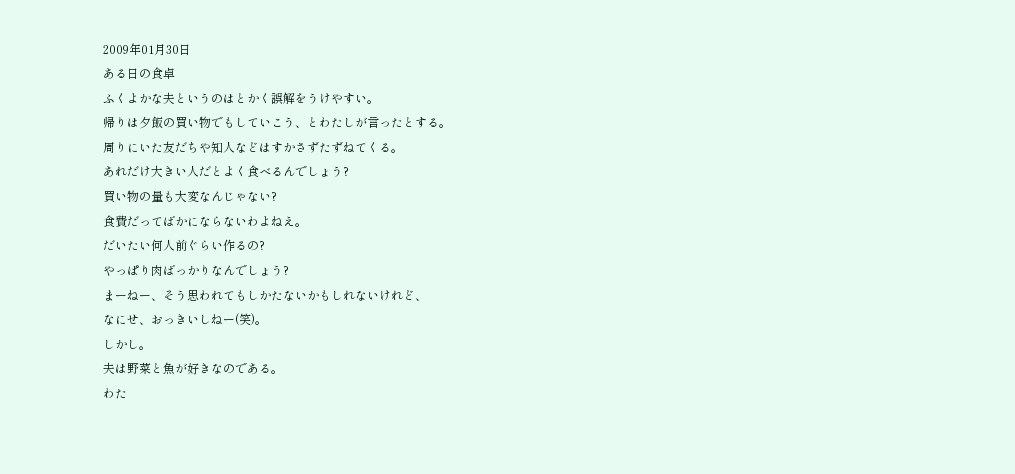2009年01月30日
ある日の食卓
ふくよかな夫というのはとかく誤解をうけやすい。
帰りは夕飯の買い物でもしていこう、とわたしが言ったとする。
周りにいた友だちや知人などはすかさずたずねてくる。
あれだけ大きい人だとよく食べるんでしょう?
買い物の量も大変なんじゃない?
食費だってばかにならないわよねえ。
だいたい何人前ぐらい作るの?
やっぱり肉ばっかりなんでしょう?
まーねー、そう思われてもしかたないかもしれないけれど、
なにせ、おっきいしねー(笑)。
しかし。
夫は野菜と魚が好きなのである。
わた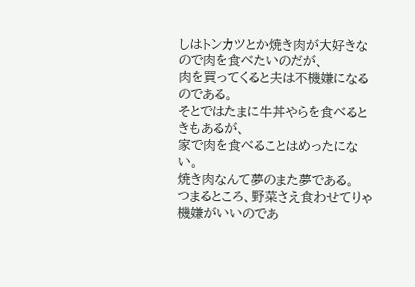しはトンカツとか焼き肉が大好きなので肉を食べたいのだが、
肉を買ってくると夫は不機嫌になるのである。
そとではたまに牛丼やらを食べるときもあるが、
家で肉を食べることはめったにない。
焼き肉なんて夢のまた夢である。
つまるところ、野菜さえ食わせてりゃ機嫌がいいのであ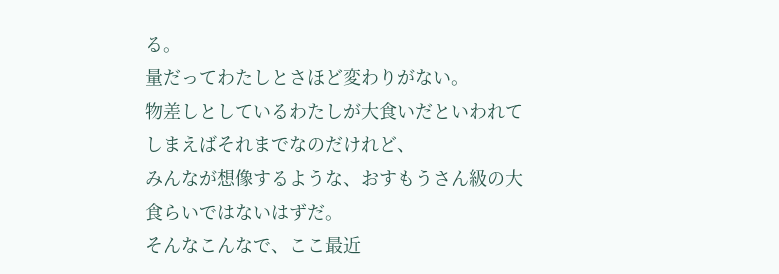る。
量だってわたしとさほど変わりがない。
物差しとしているわたしが大食いだといわれてしまえばそれまでなのだけれど、
みんなが想像するような、おすもうさん級の大食らいではないはずだ。
そんなこんなで、ここ最近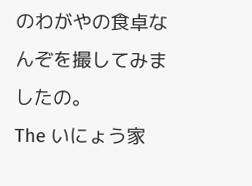のわがやの食卓なんぞを撮してみましたの。
The いにょう家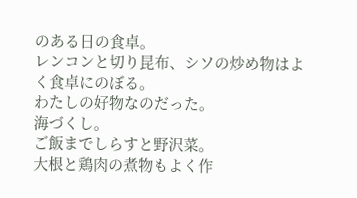のある日の食卓。
レンコンと切り昆布、シソの炒め物はよく食卓にのぼる。
わたしの好物なのだった。
海づくし。
ご飯までしらすと野沢菜。
大根と鶏肉の煮物もよく作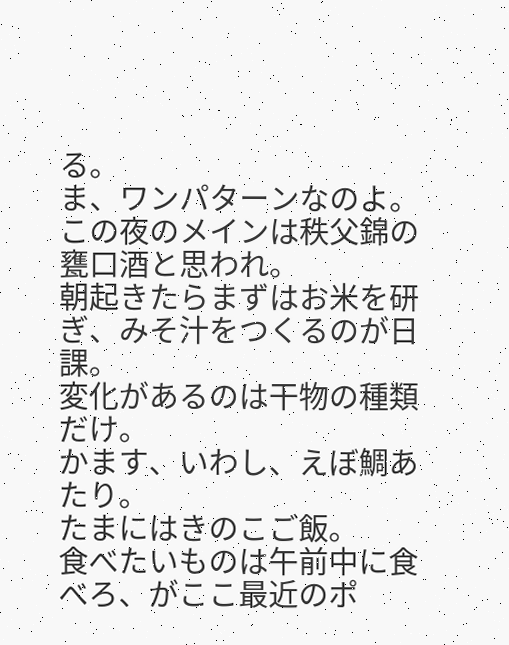る。
ま、ワンパターンなのよ。
この夜のメインは秩父錦の甕口酒と思われ。
朝起きたらまずはお米を研ぎ、みそ汁をつくるのが日課。
変化があるのは干物の種類だけ。
かます、いわし、えぼ鯛あたり。
たまにはきのこご飯。
食べたいものは午前中に食べろ、がここ最近のポ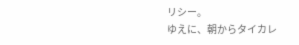リシー。
ゆえに、朝からタイカレ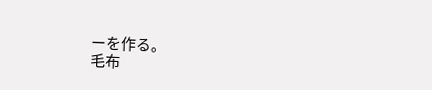ーを作る。
毛布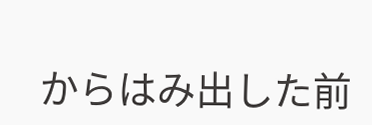からはみ出した前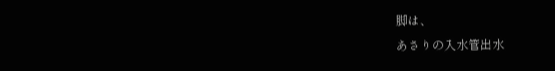脚は、
あさりの入水管出水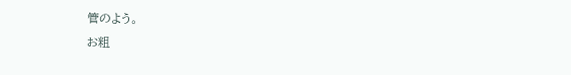管のよう。
お粗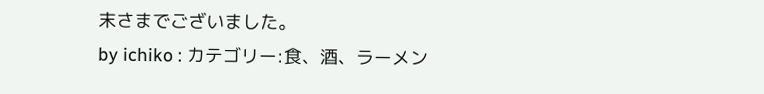末さまでございました。
by ichiko : カテゴリー:食、酒、ラーメン